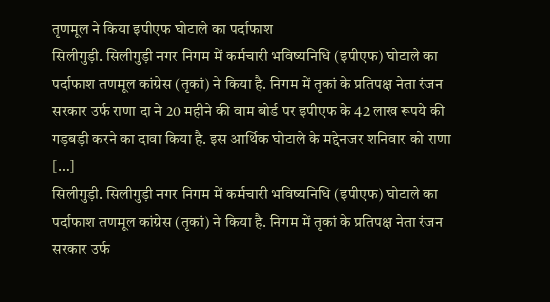तृणमूल ने किया इपीएफ घोटाले का पर्दाफाश
सिलीगुड़ी. सिलीगुड़ी नगर निगम में कर्मचारी भविष्यनिधि (इपीएफ) घोटाले का पर्दाफाश तणमूल कांग्रेस (तृकां) ने किया है. निगम में तृकां के प्रतिपक्ष नेता रंजन सरकार उर्फ राणा दा ने 20 महीने की वाम बोर्ड पर इपीएफ के 42 लाख रूपये की गड़बड़ी करने का दावा किया है. इस आर्थिक घोटाले के मद्देनजर शनिवार को राणा […]
सिलीगुड़ी. सिलीगुड़ी नगर निगम में कर्मचारी भविष्यनिधि (इपीएफ) घोटाले का पर्दाफाश तणमूल कांग्रेस (तृकां) ने किया है. निगम में तृकां के प्रतिपक्ष नेता रंजन सरकार उर्फ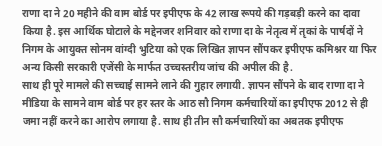राणा दा ने 20 महीने की वाम बोर्ड पर इपीएफ के 42 लाख रूपये की गड़बड़ी करने का दावा किया है. इस आर्थिक घोटाले के मद्देनजर शनिवार को राणा दा के नेतृत्व में तृकां के पार्षदों ने निगम के आयुक्त सोनम वांग्दी भुटिया को एक लिखित ज्ञापन सौंपकर इपीएफ कमिश्नर या फिर अन्य किसी सरकारी एजेंसी के मार्फत उच्चस्तरीय जांच की अपील की है.
साथ ही पूरे मामले की सच्चाई सामने लाने की गुहार लगायी. ज्ञापन सौंपने के बाद राणा दा ने मीडिया के सामने वाम बोर्ड पर हर स्तर के आठ सौ निगम कर्मचारियों का इपीएफ 2012 से ही जमा नहीं करने का आरोप लगाया है. साथ ही तीन सौ कर्मचारियों का अबतक इपीएफ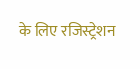के लिए रजिस्ट्रेशन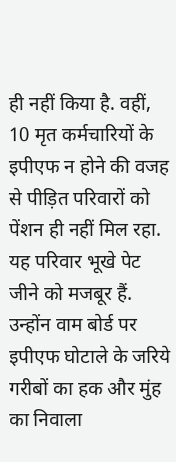ही नहीं किया है. वहीं, 10 मृत कर्मचारियों के इपीएफ न होने की वजह से पीड़ित परिवारों को पेंशन ही नहीं मिल रहा.
यह परिवार भूखे पेट जीने को मजबूर हैं. उन्होंन वाम बोर्ड पर इपीएफ घोटाले के जरिये गरीबों का हक और मुंह का निवाला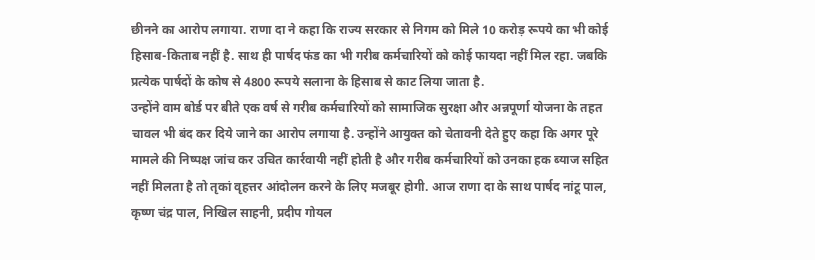छीनने का आरोप लगाया. राणा दा ने कहा कि राज्य सरकार से निगम को मिले 10 करोड़ रूपये का भी कोई हिसाब-किताब नहीं है. साथ ही पार्षद फंड का भी गरीब कर्मचारियों को कोई फायदा नहीं मिल रहा. जबकि प्रत्येक पार्षदों के कोष से 4800 रूपये सलाना के हिसाब से काट लिया जाता है.
उन्होंने वाम बोर्ड पर बीते एक वर्ष से गरीब कर्मचारियों को सामाजिक सुरक्षा और अन्नपूर्णा योजना के तहत चावल भी बंद कर दिये जाने का आरोप लगाया है. उन्होंने आयुक्त को चेतावनी देते हुए कहा कि अगर पूरे मामले की निष्पक्ष जांच कर उचित कार्रवायी नहीं होती है और गरीब कर्मचारियों को उनका हक ब्याज सहित नहीं मिलता है तो तृकां वृहत्तर आंदोलन करने के लिए मजबूर होगी. आज राणा दा के साथ पार्षद नांटू पाल, कृष्ण चंद्र पाल, निखिल साहनी, प्रदीप गोयल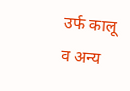उर्फ कालू व अन्य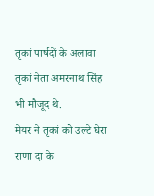तृकां पार्षदों के अलावा तृकां नेता अमरनाथ सिंह भी मौजूद थे.
मेयर ने तृकां को उल्टे घेरा
राणा दा के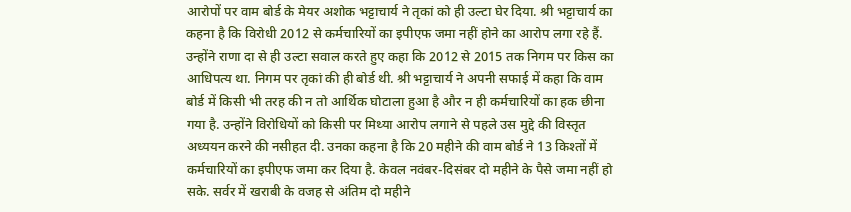आरोपों पर वाम बोर्ड के मेयर अशोक भट्टाचार्य ने तृकां को ही उल्टा घेर दिया. श्री भट्टाचार्य का कहना है कि विरोधी 2012 से कर्मचारियों का इपीएफ जमा नहीं होने का आरोप लगा रहे हैं. उन्होंने राणा दा से ही उल्टा सवाल करते हुए कहा कि 2012 से 2015 तक निगम पर किस का आधिपत्य था. निगम पर तृकां की ही बोर्ड थी. श्री भट्टाचार्य ने अपनी सफाई में कहा कि वाम बोर्ड में किसी भी तरह की न तो आर्थिक घोटाला हुआ है और न ही कर्मचारियों का हक छीना गया है. उन्होंने विरोधियों को किसी पर मिथ्या आरोप लगाने से पहले उस मुद्दे की विस्तृत अध्ययन करने की नसीहत दी. उनका कहना है कि 20 महीने की वाम बोर्ड ने 13 किश्तों में कर्मचारियों का इपीएफ जमा कर दिया है. केवल नवंबर-दिसंबर दो महीने के पैसे जमा नहीं हो सके. सर्वर में खराबी के वजह से अंतिम दो महीने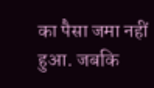का पैसा जमा नहीं हुआ. जबकि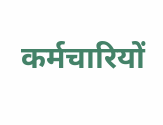कर्मचारियों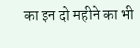का इन दो महीने का भी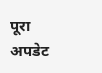पूरा अपडेट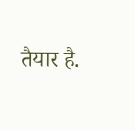तैयार है.